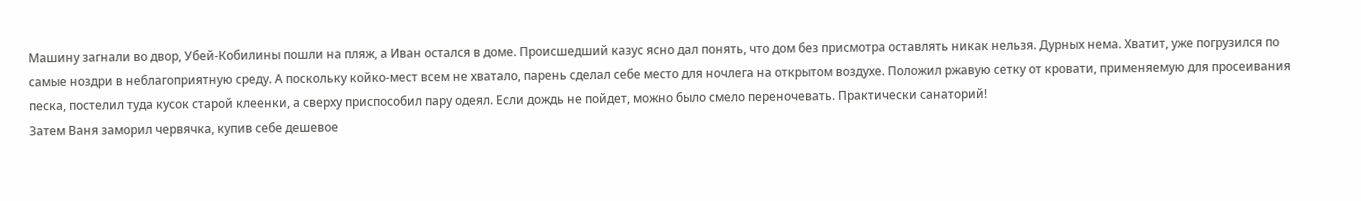Машину загнали во двор, Убей-Кобилины пошли на пляж, а Иван остался в доме. Происшедший казус ясно дал понять, что дом без присмотра оставлять никак нельзя. Дурных нема. Хватит, уже погрузился по самые ноздри в неблагоприятную среду. А поскольку койко-мест всем не хватало, парень сделал себе место для ночлега на открытом воздухе. Положил ржавую сетку от кровати, применяемую для просеивания песка, постелил туда кусок старой клеенки, а сверху приспособил пару одеял. Если дождь не пойдет, можно было смело переночевать. Практически санаторий!
Затем Ваня заморил червячка, купив себе дешевое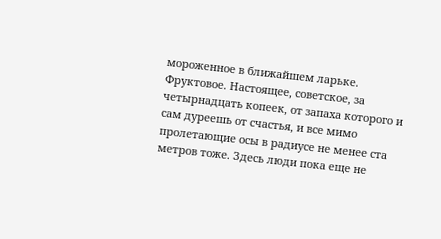мороженное в ближайшем ларьке. Фруктовое. Настоящее, советское, за четырнадцать копеек, от запаха которого и сам дуреешь от счастья, и все мимо пролетающие осы в радиусе не менее ста метров тоже. Здесь люди пока еще не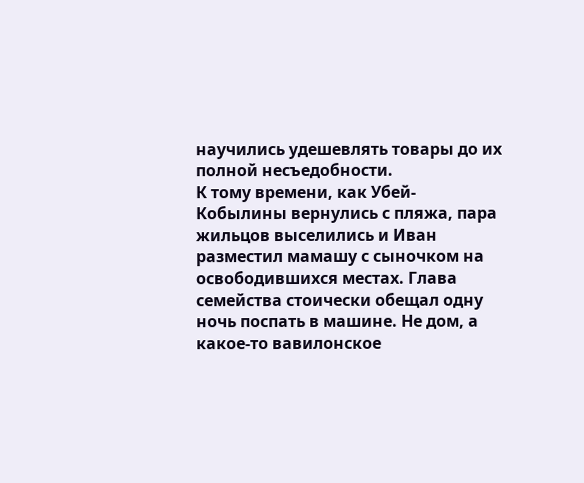научились удешевлять товары до их полной несъедобности.
К тому времени, как Убей-Кобылины вернулись с пляжа, пара жильцов выселились и Иван разместил мамашу с сыночком на освободившихся местах. Глава семейства стоически обещал одну ночь поспать в машине. Не дом, а какое-то вавилонское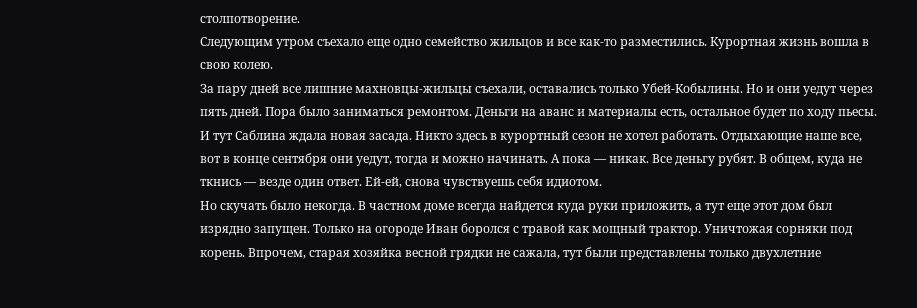столпотворение.
Следующим утром съехало еще одно семейство жильцов и все как-то разместились. Курортная жизнь вошла в свою колею.
За пару дней все лишние махновцы-жильцы съехали, оставались только Убей-Кобылины. Но и они уедут через пять дней. Пора было заниматься ремонтом. Деньги на аванс и материалы есть, остальное будет по ходу пьесы.
И тут Саблина ждала новая засада. Никто здесь в курортный сезон не хотел работать. Отдыхающие наше все, вот в конце сентября они уедут, тогда и можно начинать. А пока — никак. Все деньгу рубят. В общем, куда не ткнись — везде один ответ. Ей-ей, снова чувствуешь себя идиотом.
Но скучать было некогда. В частном доме всегда найдется куда руки приложить, а тут еще этот дом был изрядно запущен. Только на огороде Иван боролся с травой как мощный трактор. Уничтожая сорняки под корень. Впрочем, старая хозяйка весной грядки не сажала, тут были представлены только двухлетние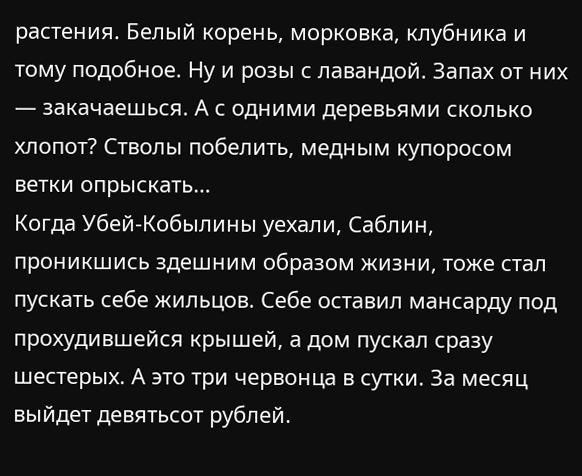растения. Белый корень, морковка, клубника и тому подобное. Ну и розы с лавандой. Запах от них — закачаешься. А с одними деревьями сколько хлопот? Стволы побелить, медным купоросом ветки опрыскать…
Когда Убей-Кобылины уехали, Саблин, проникшись здешним образом жизни, тоже стал пускать себе жильцов. Себе оставил мансарду под прохудившейся крышей, а дом пускал сразу шестерых. А это три червонца в сутки. За месяц выйдет девятьсот рублей.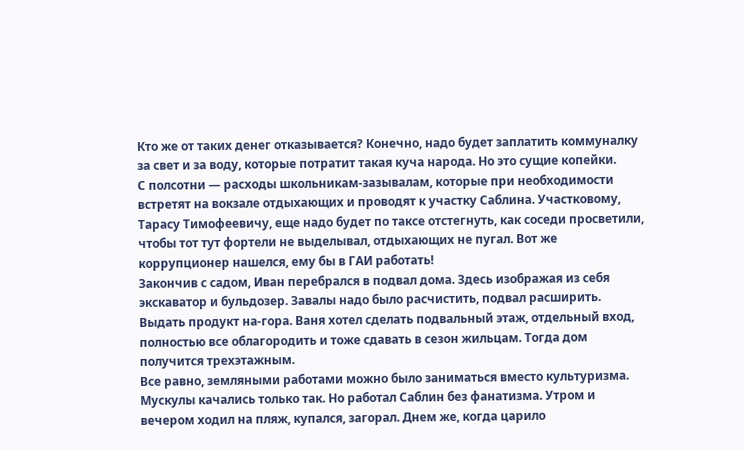Кто же от таких денег отказывается? Конечно, надо будет заплатить коммуналку за свет и за воду, которые потратит такая куча народа. Но это сущие копейки.
С полсотни — расходы школьникам-зазывалам, которые при необходимости встретят на вокзале отдыхающих и проводят к участку Саблина. Участковому, Тарасу Тимофеевичу, еще надо будет по таксе отстегнуть, как соседи просветили, чтобы тот тут фортели не выделывал, отдыхающих не пугал. Вот же коррупционер нашелся, ему бы в ГАИ работать!
Закончив с садом, Иван перебрался в подвал дома. Здесь изображая из себя экскаватор и бульдозер. Завалы надо было расчистить, подвал расширить. Выдать продукт на-гора. Ваня хотел сделать подвальный этаж, отдельный вход, полностью все облагородить и тоже сдавать в сезон жильцам. Тогда дом получится трехэтажным.
Все равно, земляными работами можно было заниматься вместо культуризма. Мускулы качались только так. Но работал Саблин без фанатизма. Утром и вечером ходил на пляж, купался, загорал. Днем же, когда царило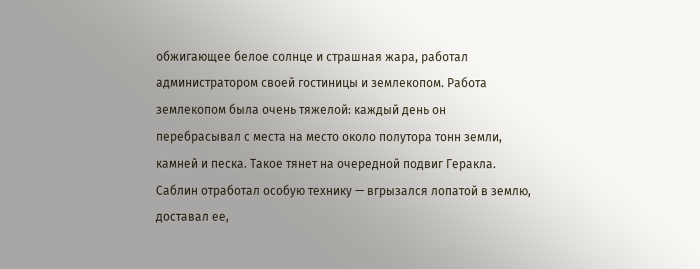обжигающее белое солнце и страшная жара, работал администратором своей гостиницы и землекопом. Работа землекопом была очень тяжелой: каждый день он перебрасывал с места на место около полутора тонн земли, камней и песка. Такое тянет на очередной подвиг Геракла.
Саблин отработал особую технику — вгрызался лопатой в землю, доставал ее,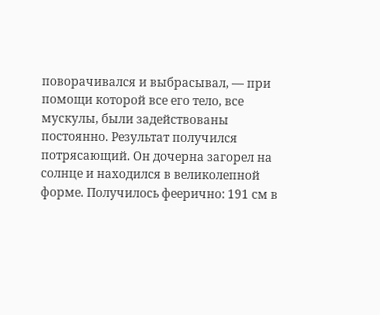поворачивался и выбрасывал, — при помощи которой все его тело, все мускулы, были задействованы постоянно. Результат получился потрясающий. Он дочерна загорел на солнце и находился в великолепной форме. Получилось феерично: 191 см в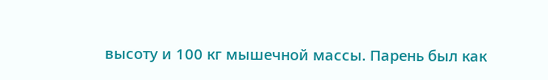высоту и 100 кг мышечной массы. Парень был как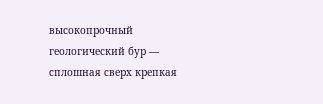высокопрочный геологический бур — сплошная сверх крепкая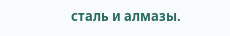сталь и алмазы.